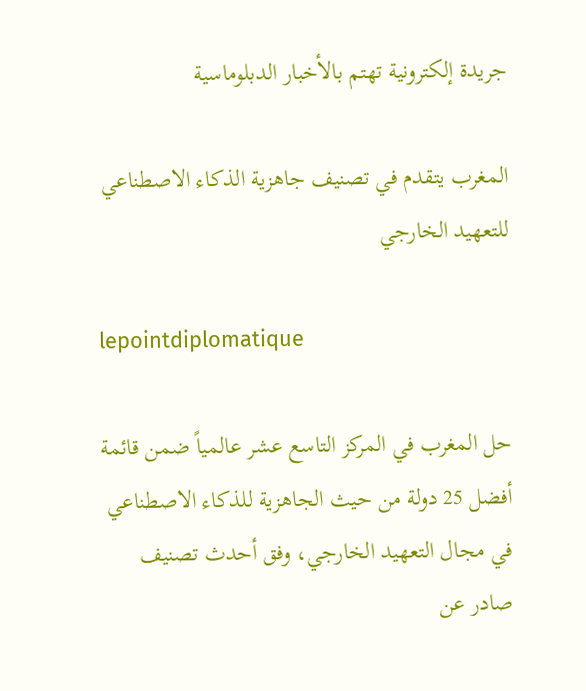جريدة إلكترونية تهتم بالأخبار الدبلوماسية

المغرب يتقدم في تصنيف جاهزية الذكاء الاصطناعي للتعهيد الخارجي

lepointdiplomatique

حل المغرب في المركز التاسع عشر عالمياً ضمن قائمة أفضل 25 دولة من حيث الجاهزية للذكاء الاصطناعي في مجال التعهيد الخارجي، وفق أحدث تصنيف صادر عن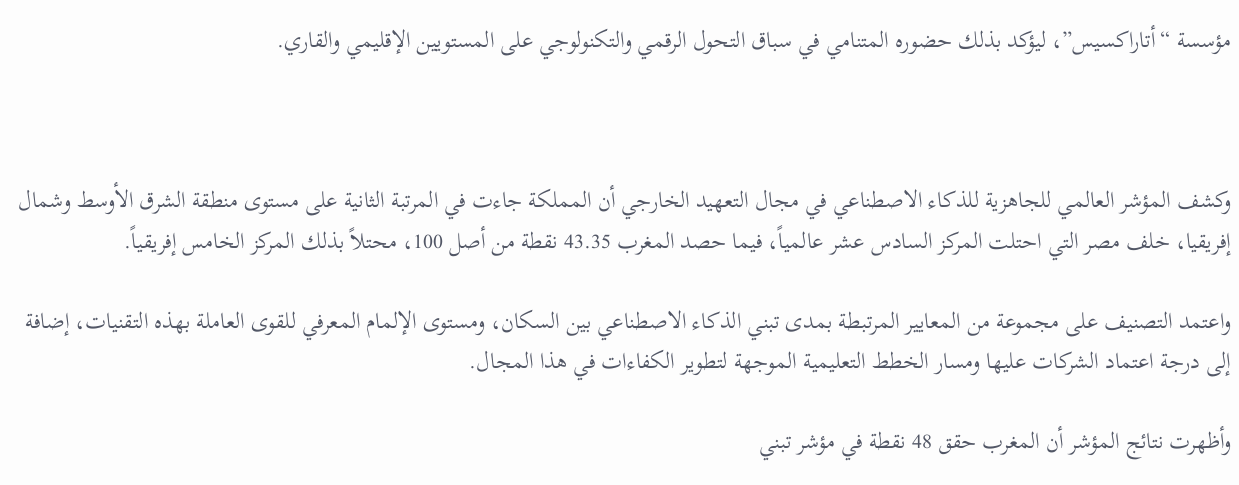مؤسسة “أتاراكسيس”، ليؤكد بذلك حضوره المتنامي في سباق التحول الرقمي والتكنولوجي على المستويين الإقليمي والقاري.



وكشف المؤشر العالمي للجاهزية للذكاء الاصطناعي في مجال التعهيد الخارجي أن المملكة جاءت في المرتبة الثانية على مستوى منطقة الشرق الأوسط وشمال إفريقيا، خلف مصر التي احتلت المركز السادس عشر عالمياً، فيما حصد المغرب 43.35 نقطة من أصل 100، محتلاً بذلك المركز الخامس إفريقياً.

واعتمد التصنيف على مجموعة من المعايير المرتبطة بمدى تبني الذكاء الاصطناعي بين السكان، ومستوى الإلمام المعرفي للقوى العاملة بهذه التقنيات، إضافة إلى درجة اعتماد الشركات عليها ومسار الخطط التعليمية الموجهة لتطوير الكفاءات في هذا المجال.

وأظهرت نتائج المؤشر أن المغرب حقق 48 نقطة في مؤشر تبني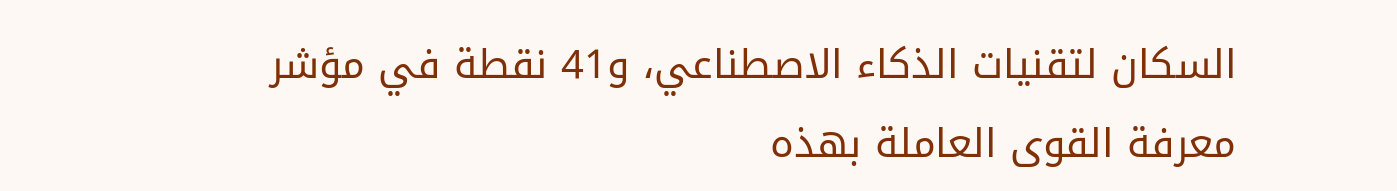السكان لتقنيات الذكاء الاصطناعي، و41 نقطة في مؤشر معرفة القوى العاملة بهذه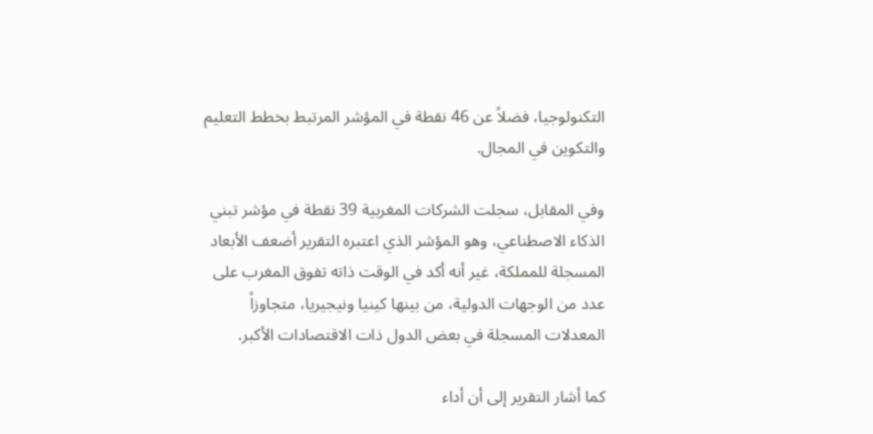التكنولوجيا، فضلاً عن 46 نقطة في المؤشر المرتبط بخطط التعليم والتكوين في المجال.

وفي المقابل، سجلت الشركات المغربية 39 نقطة في مؤشر تبني الذكاء الاصطناعي، وهو المؤشر الذي اعتبره التقرير أضعف الأبعاد المسجلة للمملكة، غير أنه أكد في الوقت ذاته تفوق المغرب على عدد من الوجهات الدولية، من بينها كينيا ونيجيريا، متجاوزاً المعدلات المسجلة في بعض الدول ذات الاقتصادات الأكبر.

كما أشار التقرير إلى أن أداء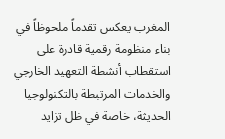المغرب يعكس تقدماً ملحوظاً في بناء منظومة رقمية قادرة على استقطاب أنشطة التعهيد الخارجي والخدمات المرتبطة بالتكنولوجيا الحديثة، خاصة في ظل تزايد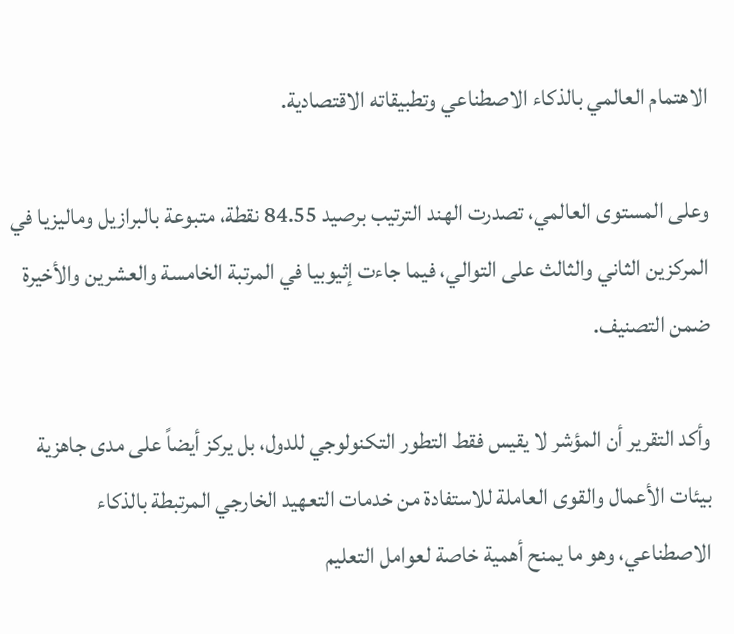الاهتمام العالمي بالذكاء الاصطناعي وتطبيقاته الاقتصادية.

وعلى المستوى العالمي، تصدرت الهند الترتيب برصيد 84.55 نقطة، متبوعة بالبرازيل وماليزيا في المركزين الثاني والثالث على التوالي، فيما جاءت إثيوبيا في المرتبة الخامسة والعشرين والأخيرة ضمن التصنيف.

وأكد التقرير أن المؤشر لا يقيس فقط التطور التكنولوجي للدول، بل يركز أيضاً على مدى جاهزية بيئات الأعمال والقوى العاملة للاستفادة من خدمات التعهيد الخارجي المرتبطة بالذكاء الاصطناعي، وهو ما يمنح أهمية خاصة لعوامل التعليم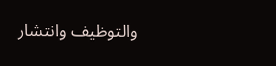والتوظيف وانتشار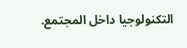التكنولوجيا داخل المجتمع.